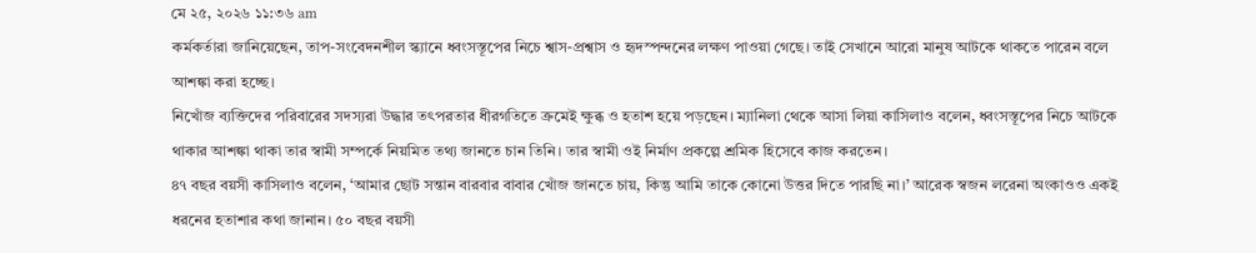মে ২৫, ২০২৬ ১১:৩৬ am
কর্মকর্তারা জানিয়েছেন, তাপ-সংবেদনশীল স্ক্যানে ধ্বংসস্তূপের নিচে শ্বাস-প্রশ্বাস ও হৃদস্পন্দনের লক্ষণ পাওয়া গেছে। তাই সেখানে আরো মানুষ আটকে থাকতে পারেন বলে আশঙ্কা করা হচ্ছে।
নিখোঁজ ব্যক্তিদের পরিবারের সদস্যরা উদ্ধার তৎপরতার ধীরগতিতে ক্রমেই ক্ষুব্ধ ও হতাশ হয়ে পড়ছেন। ম্যানিলা থেকে আসা লিয়া কাসিলাও বলেন, ধ্বংসস্তূপের নিচে আটকে থাকার আশঙ্কা থাকা তার স্বামী সম্পর্কে নিয়মিত তথ্য জানতে চান তিনি। তার স্বামী ওই নির্মাণ প্রকল্পে শ্রমিক হিসেবে কাজ করতেন।
৪৭ বছর বয়সী কাসিলাও বলেন, ‘আমার ছোট সন্তান বারবার বাবার খোঁজ জানতে চায়, কিন্তু আমি তাকে কোনো উত্তর দিতে পারছি না।’ আরেক স্বজন লরেনা অংকাওও একই ধরনের হতাশার কথা জানান। ৫০ বছর বয়সী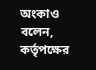অংকাও বলেন, কর্তৃপক্ষের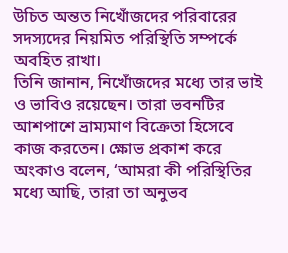উচিত অন্তত নিখোঁজদের পরিবারের সদস্যদের নিয়মিত পরিস্থিতি সম্পর্কে অবহিত রাখা।
তিনি জানান, নিখোঁজদের মধ্যে তার ভাই ও ভাবিও রয়েছেন। তারা ভবনটির আশপাশে ভ্রাম্যমাণ বিক্রেতা হিসেবে কাজ করতেন। ক্ষোভ প্রকাশ করে অংকাও বলেন, ‘আমরা কী পরিস্থিতির মধ্যে আছি, তারা তা অনুভব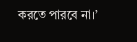করতে পারবে না।’